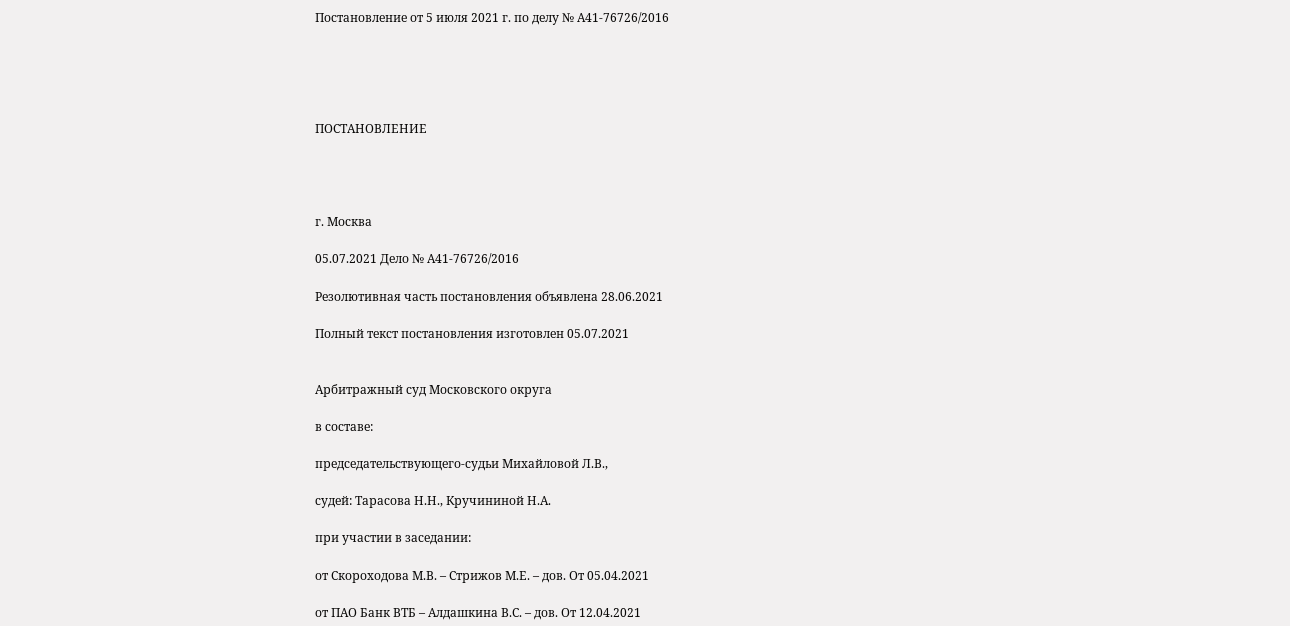Постановление от 5 июля 2021 г. по делу № А41-76726/2016





ПОСТАНОВЛЕНИЕ




г. Москва

05.07.2021 Дело № А41-76726/2016

Резолютивная часть постановления объявлена 28.06.2021

Полный текст постановления изготовлен 05.07.2021


Арбитражный суд Московского округа

в составе:

председательствующего-судьи Михайловой Л.В.,

судей: Тарасова Н.Н., Кручининой Н.А.

при участии в заседании:

от Скороходова М.В. – Стрижов М.Е. – дов. От 05.04.2021

от ПАО Банк ВТБ – Алдашкина В.С. – дов. От 12.04.2021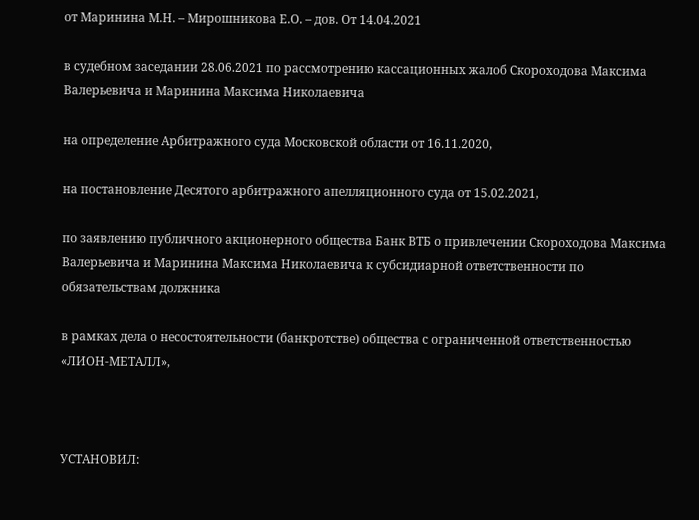от Маринина М.Н. – Мирошникова Е.О. – дов. От 14.04.2021

в судебном заседании 28.06.2021 по рассмотрению кассационных жалоб Скороходова Максима Валерьевича и Маринина Максима Николаевича

на определение Арбитражного суда Московской области от 16.11.2020,

на постановление Десятого арбитражного апелляционного суда от 15.02.2021,

по заявлению публичного акционерного общества Банк ВТБ о привлечении Скороходова Максима Валерьевича и Маринина Максима Николаевича к субсидиарной ответственности по обязательствам должника

в рамках дела о несостоятельности (банкротстве) общества с ограниченной ответственностью «ЛИОН-МЕТАЛЛ»,



УСТАНОВИЛ: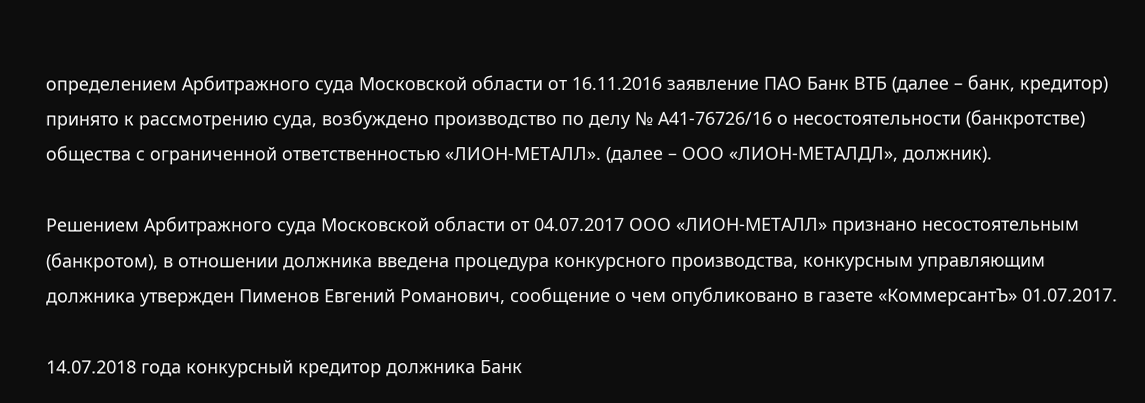определением Арбитражного суда Московской области от 16.11.2016 заявление ПАО Банк ВТБ (далее – банк, кредитор) принято к рассмотрению суда, возбуждено производство по делу № А41-76726/16 о несостоятельности (банкротстве) общества с ограниченной ответственностью «ЛИОН-МЕТАЛЛ». (далее – ООО «ЛИОН-МЕТАЛДЛ», должник).

Решением Арбитражного суда Московской области от 04.07.2017 ООО «ЛИОН-МЕТАЛЛ» признано несостоятельным (банкротом), в отношении должника введена процедура конкурсного производства, конкурсным управляющим должника утвержден Пименов Евгений Романович, сообщение о чем опубликовано в газете «КоммерсантЪ» 01.07.2017.

14.07.2018 года конкурсный кредитор должника Банк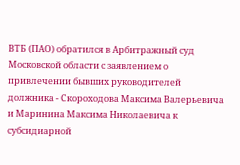ВТБ (ПАО) обратился в Арбитражный суд Московской области с заявлением о привлечении бывших руководителей должника - Скороходова Максима Валерьевича и Маринина Максима Николаевича к субсидиарной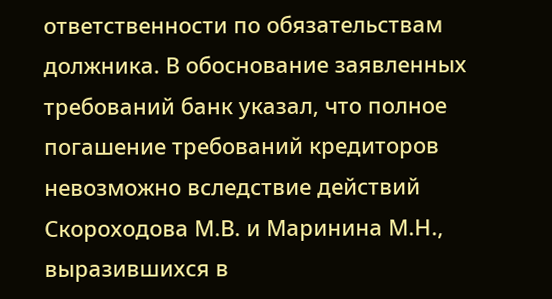ответственности по обязательствам должника. В обоснование заявленных требований банк указал, что полное погашение требований кредиторов невозможно вследствие действий Скороходова М.В. и Маринина М.Н., выразившихся в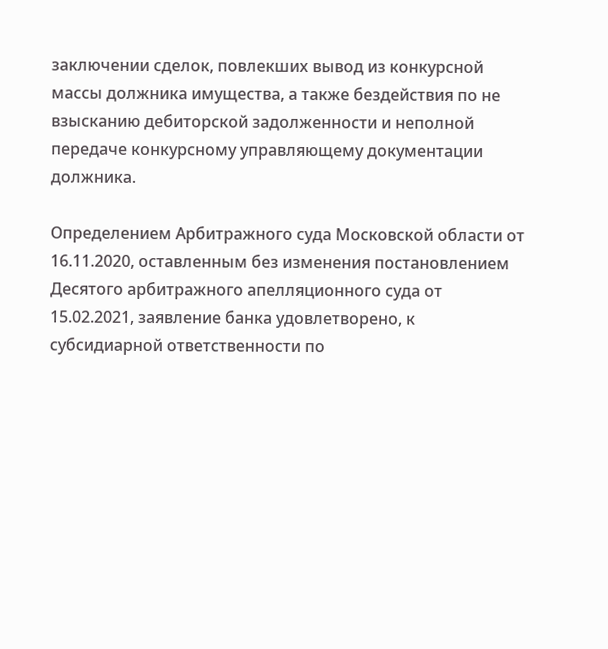заключении сделок, повлекших вывод из конкурсной массы должника имущества, а также бездействия по не взысканию дебиторской задолженности и неполной передаче конкурсному управляющему документации должника.

Определением Арбитражного суда Московской области от 16.11.2020, оставленным без изменения постановлением Десятого арбитражного апелляционного суда от 15.02.2021, заявление банка удовлетворено, к субсидиарной ответственности по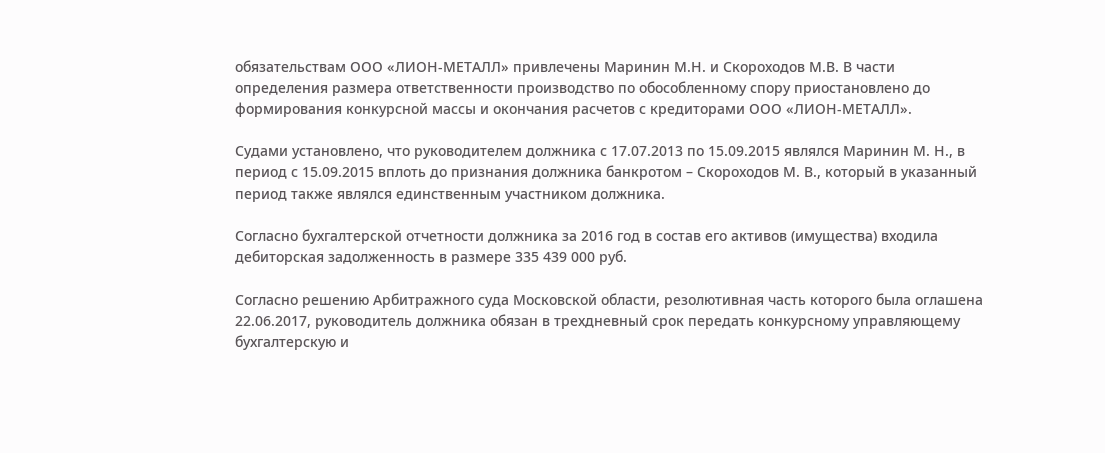обязательствам ООО «ЛИОН-МЕТАЛЛ» привлечены Маринин М.Н. и Скороходов М.В. В части определения размера ответственности производство по обособленному спору приостановлено до формирования конкурсной массы и окончания расчетов с кредиторами ООО «ЛИОН-МЕТАЛЛ».

Судами установлено, что руководителем должника с 17.07.2013 по 15.09.2015 являлся Маринин М. Н., в период с 15.09.2015 вплоть до признания должника банкротом – Скороходов М. В., который в указанный период также являлся единственным участником должника.

Согласно бухгалтерской отчетности должника за 2016 год в состав его активов (имущества) входила дебиторская задолженность в размере 335 439 000 руб.

Согласно решению Арбитражного суда Московской области, резолютивная часть которого была оглашена 22.06.2017, руководитель должника обязан в трехдневный срок передать конкурсному управляющему бухгалтерскую и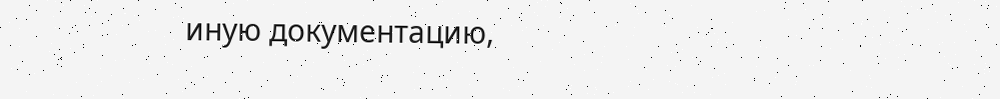иную документацию,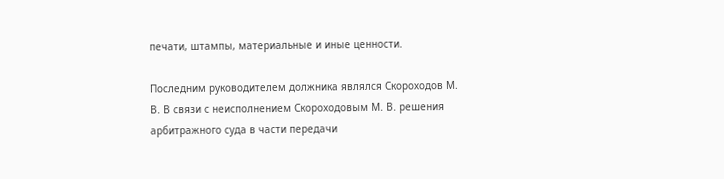печати, штампы, материальные и иные ценности.

Последним руководителем должника являлся Скороходов М. В. В связи с неисполнением Скороходовым М. В. решения арбитражного суда в части передачи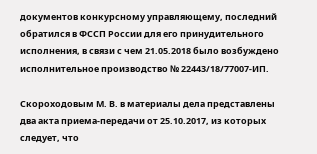документов конкурсному управляющему, последний обратился в ФССП России для его принудительного исполнения, в связи с чем 21.05.2018 было возбуждено исполнительное производство № 22443/18/77007-ИП.

Скороходовым М. В. в материалы дела представлены два акта приема-передачи от 25.10.2017, из которых следует, что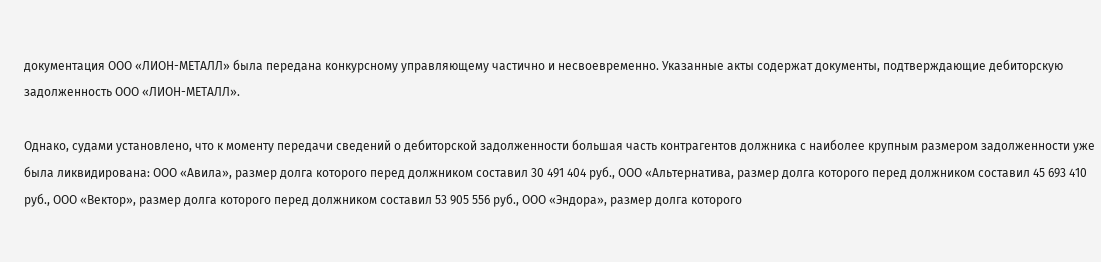документация ООО «ЛИОН-МЕТАЛЛ» была передана конкурсному управляющему частично и несвоевременно. Указанные акты содержат документы, подтверждающие дебиторскую задолженность ООО «ЛИОН-МЕТАЛЛ».

Однако, судами установлено, что к моменту передачи сведений о дебиторской задолженности большая часть контрагентов должника с наиболее крупным размером задолженности уже была ликвидирована: ООО «Авила», размер долга которого перед должником составил 30 491 404 руб., ООО «Альтернатива, размер долга которого перед должником составил 45 693 410 руб., ООО «Вектор», размер долга которого перед должником составил 53 905 556 руб., ООО «Эндора», размер долга которого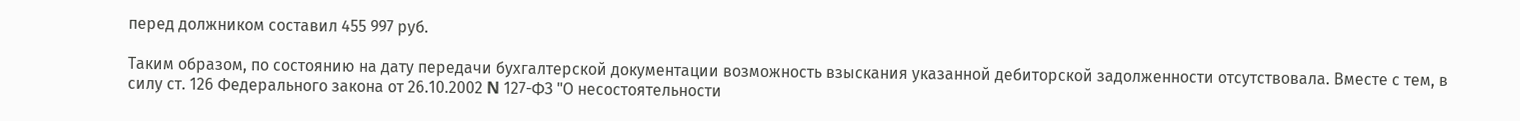перед должником составил 455 997 руб.

Таким образом, по состоянию на дату передачи бухгалтерской документации возможность взыскания указанной дебиторской задолженности отсутствовала. Вместе с тем, в силу ст. 126 Федерального закона от 26.10.2002 N 127-ФЗ "О несостоятельности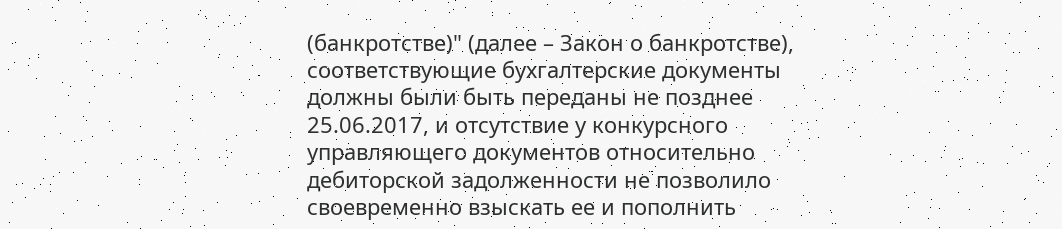(банкротстве)" (далее – Закон о банкротстве), соответствующие бухгалтерские документы должны были быть переданы не позднее 25.06.2017, и отсутствие у конкурсного управляющего документов относительно дебиторской задолженности не позволило своевременно взыскать ее и пополнить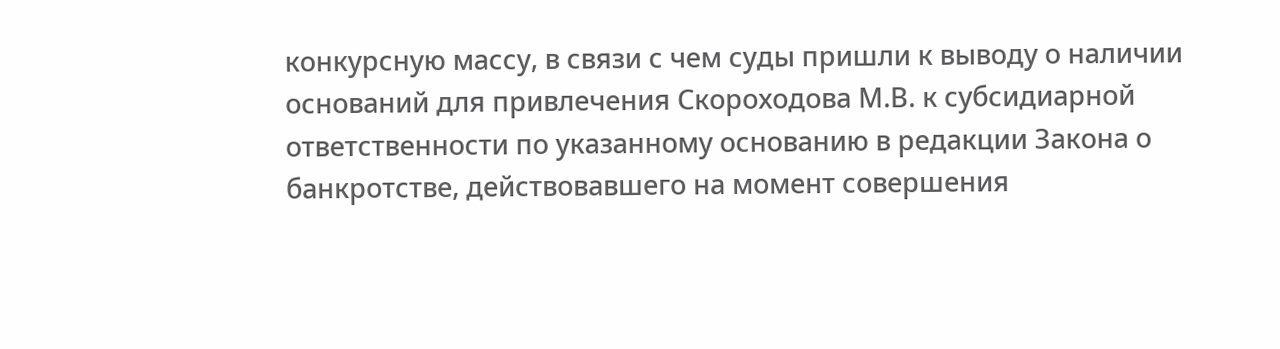конкурсную массу, в связи с чем суды пришли к выводу о наличии оснований для привлечения Скороходова М.В. к субсидиарной ответственности по указанному основанию в редакции Закона о банкротстве, действовавшего на момент совершения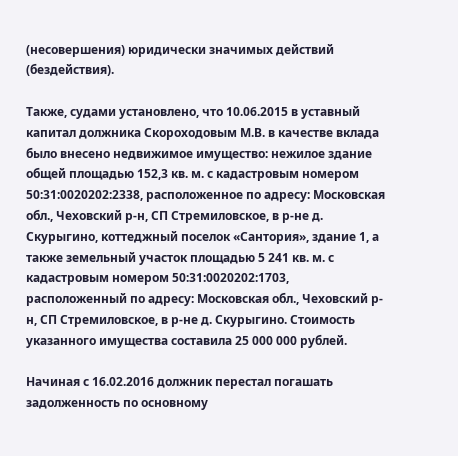(несовершения) юридически значимых действий (бездействия).

Также, судами установлено, что 10.06.2015 в уставный капитал должника Скороходовым М.В. в качестве вклада было внесено недвижимое имущество: нежилое здание общей площадью 152,3 кв. м. с кадастровым номером 50:31:0020202:2338, расположенное по адресу: Московская обл., Чеховский р-н, СП Стремиловское, в р-не д. Скурыгино, коттеджный поселок «Сантория», здание 1, а также земельный участок площадью 5 241 кв. м. с кадастровым номером 50:31:0020202:1703, расположенный по адресу: Московская обл., Чеховский р-н, СП Стремиловское, в р-не д. Скурыгино. Стоимость указанного имущества составила 25 000 000 рублей.

Начиная с 16.02.2016 должник перестал погашать задолженность по основному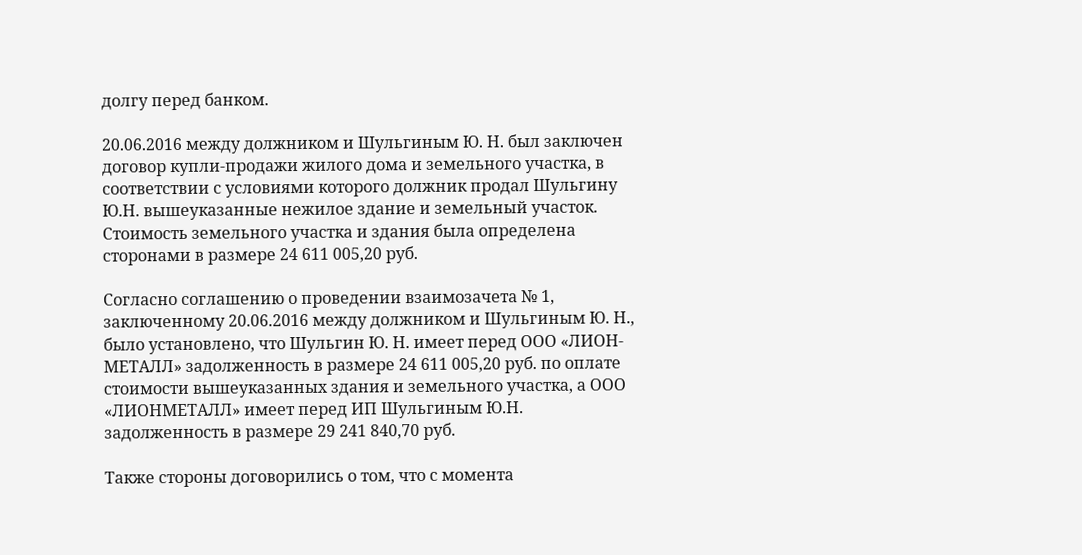долгу перед банком.

20.06.2016 между должником и Шульгиным Ю. Н. был заключен договор купли-продажи жилого дома и земельного участка, в соответствии с условиями которого должник продал Шульгину Ю.Н. вышеуказанные нежилое здание и земельный участок. Стоимость земельного участка и здания была определена сторонами в размере 24 611 005,20 руб.

Согласно соглашению о проведении взаимозачета № 1, заключенному 20.06.2016 между должником и Шульгиным Ю. Н., было установлено, что Шульгин Ю. Н. имеет перед ООО «ЛИОН-МЕТАЛЛ» задолженность в размере 24 611 005,20 руб. по оплате стоимости вышеуказанных здания и земельного участка, а ООО «ЛИОНМЕТАЛЛ» имеет перед ИП Шульгиным Ю.Н. задолженность в размере 29 241 840,70 руб.

Также стороны договорились о том, что с момента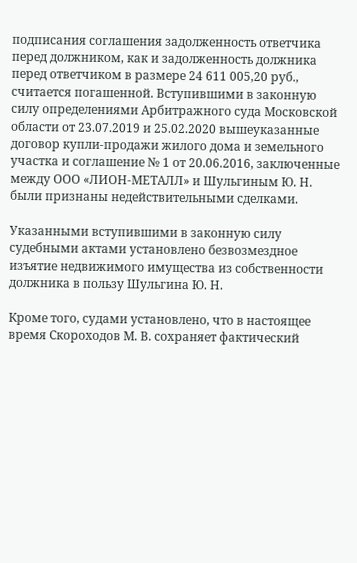подписания соглашения задолженность ответчика перед должником, как и задолженность должника перед ответчиком в размере 24 611 005,20 руб., считается погашенной. Вступившими в законную силу определениями Арбитражного суда Московской области от 23.07.2019 и 25.02.2020 вышеуказанные договор купли-продажи жилого дома и земельного участка и соглашение № 1 от 20.06.2016, заключенные между ООО «ЛИОН-МЕТАЛЛ» и Шульгиным Ю. Н. были признаны недействительными сделками.

Указанными вступившими в законную силу судебными актами установлено безвозмездное изъятие недвижимого имущества из собственности должника в пользу Шульгина Ю. Н.

Кроме того, судами установлено, что в настоящее время Скороходов М. В. сохраняет фактический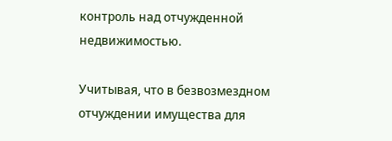контроль над отчужденной недвижимостью.

Учитывая, что в безвозмездном отчуждении имущества для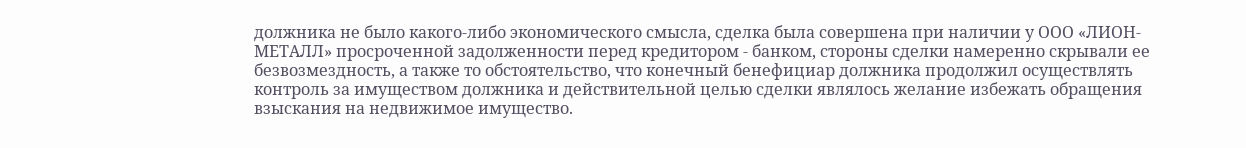должника не было какого-либо экономического смысла, сделка была совершена при наличии у ООО «ЛИОН-МЕТАЛЛ» просроченной задолженности перед кредитором - банком, стороны сделки намеренно скрывали ее безвозмездность, а также то обстоятельство, что конечный бенефициар должника продолжил осуществлять контроль за имуществом должника и действительной целью сделки являлось желание избежать обращения взыскания на недвижимое имущество.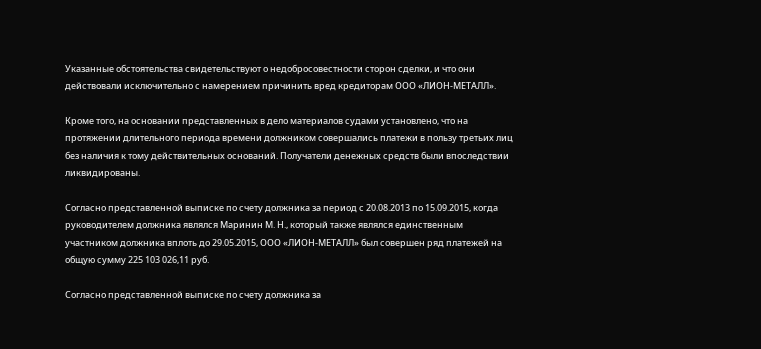Указанные обстоятельства свидетельствуют о недобросовестности сторон сделки, и что они действовали исключительно с намерением причинить вред кредиторам ООО «ЛИОН-МЕТАЛЛ».

Кроме того, на основании представленных в дело материалов судами установлено, что на протяжении длительного периода времени должником совершались платежи в пользу третьих лиц без наличия к тому действительных оснований. Получатели денежных средств были впоследствии ликвидированы.

Согласно представленной выписке по счету должника за период с 20.08.2013 по 15.09.2015, когда руководителем должника являлся Маринин М. Н., который также являлся единственным участником должника вплоть до 29.05.2015, ООО «ЛИОН-МЕТАЛЛ» был совершен ряд платежей на общую сумму 225 103 026,11 руб.

Согласно представленной выписке по счету должника за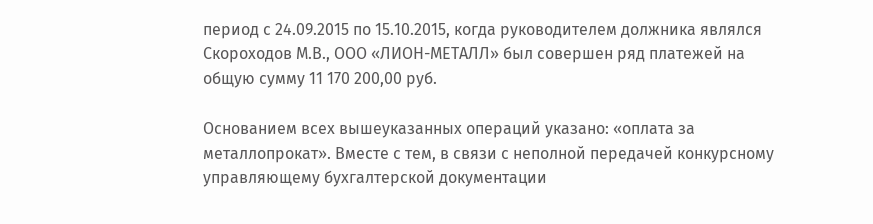период с 24.09.2015 по 15.10.2015, когда руководителем должника являлся Скороходов М.В., ООО «ЛИОН-МЕТАЛЛ» был совершен ряд платежей на общую сумму 11 170 200,00 руб.

Основанием всех вышеуказанных операций указано: «оплата за металлопрокат». Вместе с тем, в связи с неполной передачей конкурсному управляющему бухгалтерской документации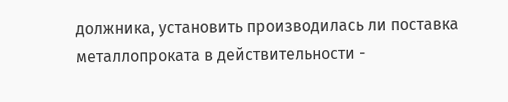должника, установить производилась ли поставка металлопроката в действительности -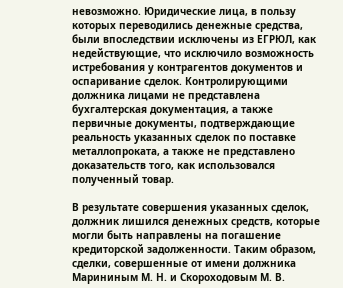невозможно. Юридические лица, в пользу которых переводились денежные средства, были впоследствии исключены из ЕГРЮЛ, как недействующие, что исключило возможность истребования у контрагентов документов и оспаривание сделок. Контролирующими должника лицами не представлена бухгалтерская документация, а также первичные документы, подтверждающие реальность указанных сделок по поставке металлопроката, а также не представлено доказательств того, как использовался полученный товар.

В результате совершения указанных сделок, должник лишился денежных средств, которые могли быть направлены на погашение кредиторской задолженности. Таким образом, сделки, совершенные от имени должника Марининым М. Н. и Скороходовым М. В.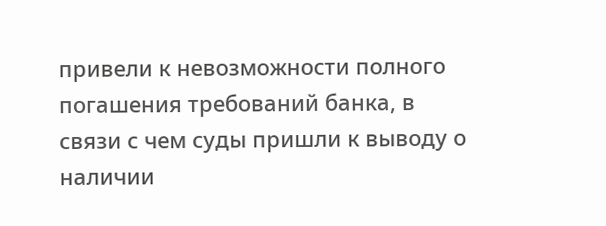привели к невозможности полного погашения требований банка, в связи с чем суды пришли к выводу о наличии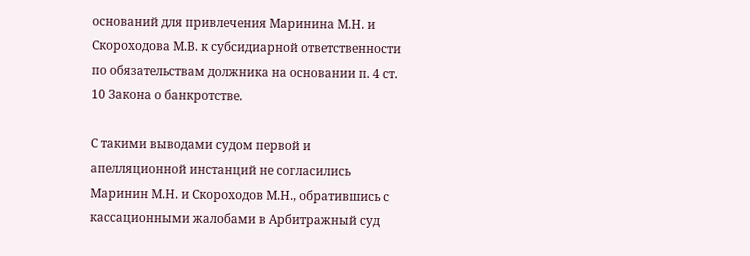оснований для привлечения Маринина М.Н. и Скороходова М.В. к субсидиарной ответственности по обязательствам должника на основании п. 4 ст. 10 Закона о банкротстве.

С такими выводами судом первой и апелляционной инстанций не согласились Маринин М.Н. и Скороходов М.Н., обратившись с кассационными жалобами в Арбитражный суд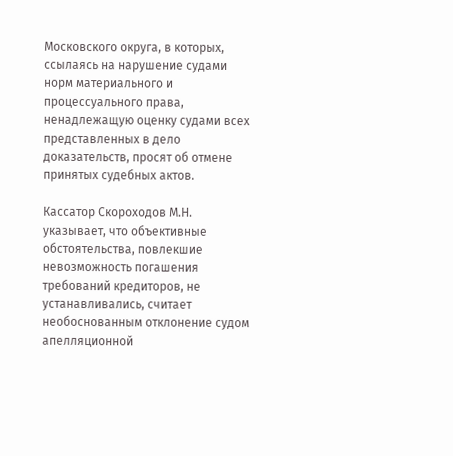Московского округа, в которых, ссылаясь на нарушение судами норм материального и процессуального права, ненадлежащую оценку судами всех представленных в дело доказательств, просят об отмене принятых судебных актов.

Кассатор Скороходов М.Н. указывает, что объективные обстоятельства, повлекшие невозможность погашения требований кредиторов, не устанавливались, считает необоснованным отклонение судом апелляционной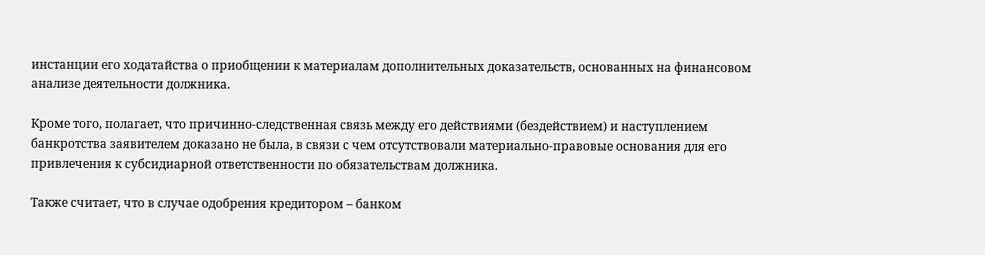инстанции его ходатайства о приобщении к материалам дополнительных доказательств, основанных на финансовом анализе деятельности должника.

Кроме того, полагает, что причинно-следственная связь между его действиями (бездействием) и наступлением банкротства заявителем доказано не была, в связи с чем отсутствовали материально-правовые основания для его привлечения к субсидиарной ответственности по обязательствам должника.

Также считает, что в случае одобрения кредитором – банком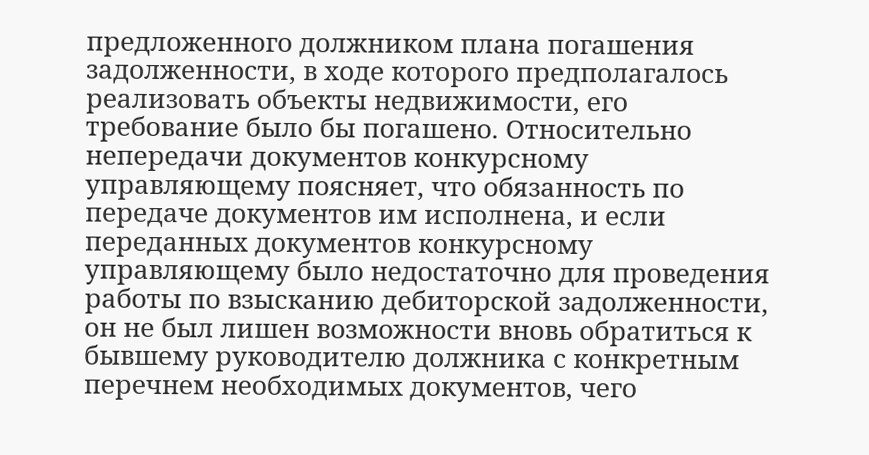предложенного должником плана погашения задолженности, в ходе которого предполагалось реализовать объекты недвижимости, его требование было бы погашено. Относительно непередачи документов конкурсному управляющему поясняет, что обязанность по передаче документов им исполнена, и если переданных документов конкурсному управляющему было недостаточно для проведения работы по взысканию дебиторской задолженности, он не был лишен возможности вновь обратиться к бывшему руководителю должника с конкретным перечнем необходимых документов, чего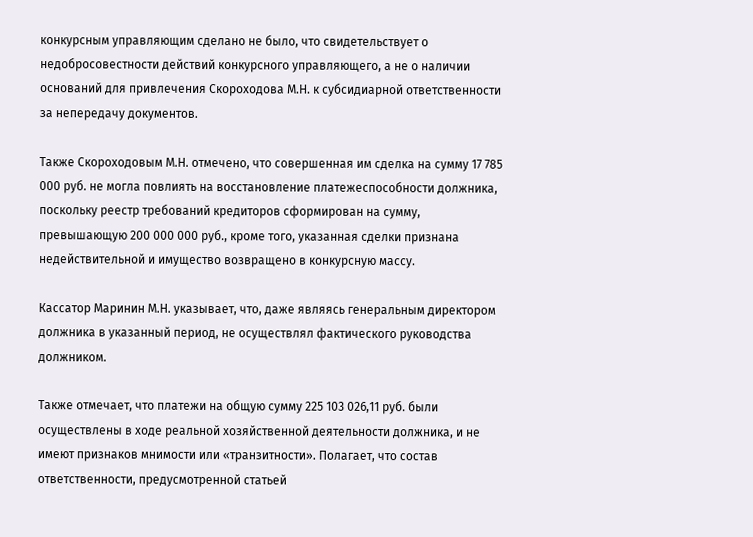конкурсным управляющим сделано не было, что свидетельствует о недобросовестности действий конкурсного управляющего, а не о наличии оснований для привлечения Скороходова М.Н. к субсидиарной ответственности за непередачу документов.

Также Скороходовым М.Н. отмечено, что совершенная им сделка на сумму 17 785 000 руб. не могла повлиять на восстановление платежеспособности должника, поскольку реестр требований кредиторов сформирован на сумму, превышающую 200 000 000 руб., кроме того, указанная сделки признана недействительной и имущество возвращено в конкурсную массу.

Кассатор Маринин М.Н. указывает, что, даже являясь генеральным директором должника в указанный период, не осуществлял фактического руководства должником.

Также отмечает, что платежи на общую сумму 225 103 026,11 руб. были осуществлены в ходе реальной хозяйственной деятельности должника, и не имеют признаков мнимости или «транзитности». Полагает, что состав ответственности, предусмотренной статьей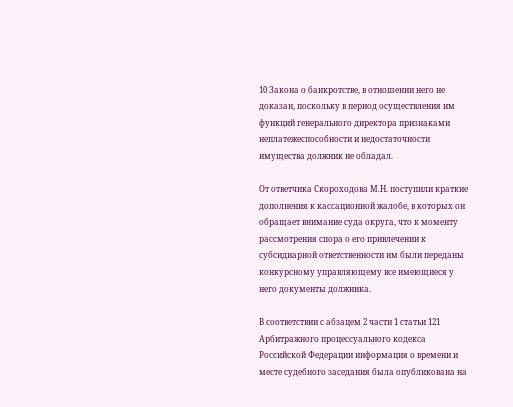10 Закона о банкротстве, в отношении него не доказан, поскольку в период осуществления им функций генерального директора признаками неплатежеспособности и недостаточности имущества должник не обладал.

От ответчика Скороходова М.Н. поступили краткие дополнения к кассационной жалобе, в которых он обращает внимание суда округа, что к моменту рассмотрения спора о его привлечении к субсидиарной ответственности им были переданы конкурсному управляющему все имеющиеся у него документы должника.

В соответствии с абзацем 2 части 1 статьи 121 Арбитражного процессуального кодекса Российской Федерации информация о времени и месте судебного заседания была опубликована на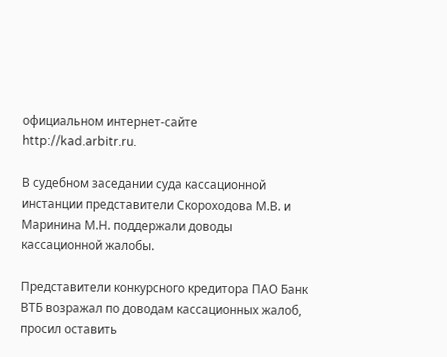официальном интернет-сайте http://kad.arbitr.ru.

В судебном заседании суда кассационной инстанции представители Скороходова М.В. и Маринина М.Н. поддержали доводы кассационной жалобы.

Представители конкурсного кредитора ПАО Банк ВТБ возражал по доводам кассационных жалоб, просил оставить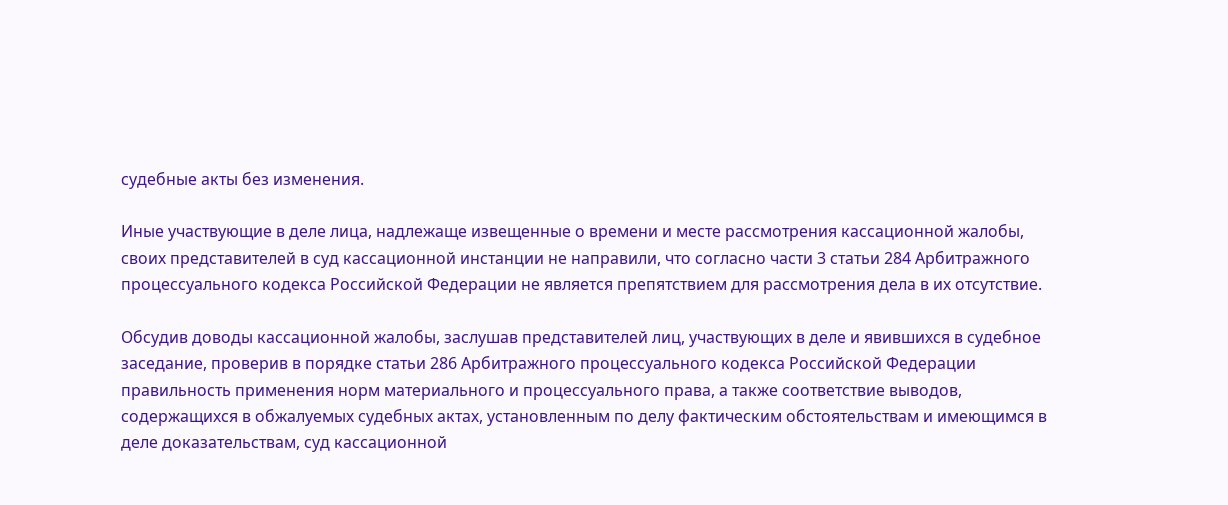судебные акты без изменения.

Иные участвующие в деле лица, надлежаще извещенные о времени и месте рассмотрения кассационной жалобы, своих представителей в суд кассационной инстанции не направили, что согласно части 3 статьи 284 Арбитражного процессуального кодекса Российской Федерации не является препятствием для рассмотрения дела в их отсутствие.

Обсудив доводы кассационной жалобы, заслушав представителей лиц, участвующих в деле и явившихся в судебное заседание, проверив в порядке статьи 286 Арбитражного процессуального кодекса Российской Федерации правильность применения норм материального и процессуального права, а также соответствие выводов, содержащихся в обжалуемых судебных актах, установленным по делу фактическим обстоятельствам и имеющимся в деле доказательствам, суд кассационной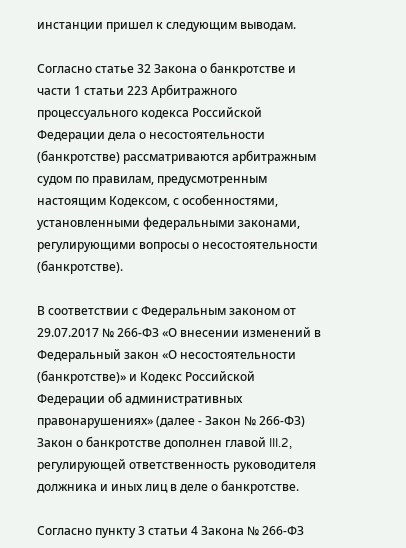инстанции пришел к следующим выводам.

Согласно статье 32 Закона о банкротстве и части 1 статьи 223 Арбитражного процессуального кодекса Российской Федерации дела о несостоятельности (банкротстве) рассматриваются арбитражным судом по правилам, предусмотренным настоящим Кодексом, с особенностями, установленными федеральными законами, регулирующими вопросы о несостоятельности (банкротстве).

В соответствии с Федеральным законом от 29.07.2017 № 266-ФЗ «О внесении изменений в Федеральный закон «О несостоятельности (банкротстве)» и Кодекс Российской Федерации об административных правонарушениях» (далее - Закон № 266-ФЗ) Закон о банкротстве дополнен главой III.2, регулирующей ответственность руководителя должника и иных лиц в деле о банкротстве.

Согласно пункту 3 статьи 4 Закона № 266-ФЗ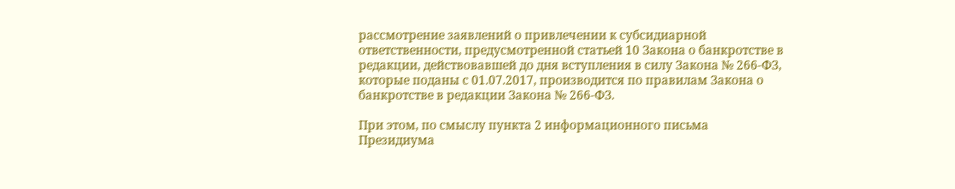рассмотрение заявлений о привлечении к субсидиарной ответственности, предусмотренной статьей 10 Закона о банкротстве в редакции, действовавшей до дня вступления в силу Закона № 266-ФЗ, которые поданы с 01.07.2017, производится по правилам Закона о банкротстве в редакции Закона № 266-ФЗ.

При этом, по смыслу пункта 2 информационного письма Президиума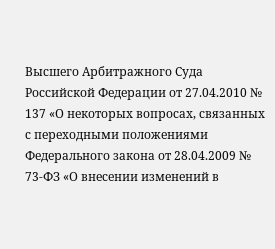Высшего Арбитражного Суда Российской Федерации от 27.04.2010 № 137 «О некоторых вопросах, связанных с переходными положениями Федерального закона от 28.04.2009 № 73-ФЗ «О внесении изменений в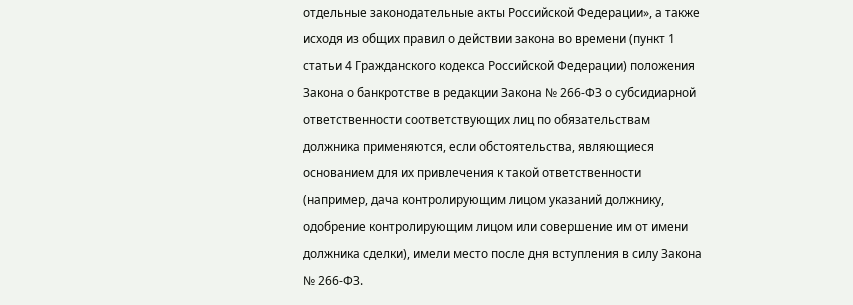отдельные законодательные акты Российской Федерации», а также исходя из общих правил о действии закона во времени (пункт 1 статьи 4 Гражданского кодекса Российской Федерации) положения Закона о банкротстве в редакции Закона № 266-ФЗ о субсидиарной ответственности соответствующих лиц по обязательствам должника применяются, если обстоятельства, являющиеся основанием для их привлечения к такой ответственности (например, дача контролирующим лицом указаний должнику, одобрение контролирующим лицом или совершение им от имени должника сделки), имели место после дня вступления в силу Закона № 266-ФЗ.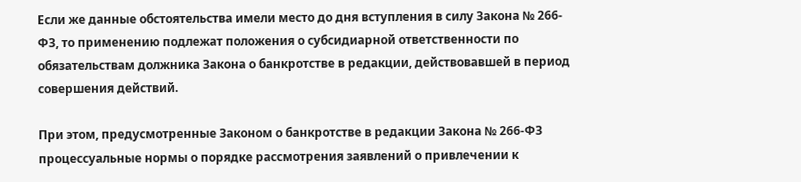Если же данные обстоятельства имели место до дня вступления в силу Закона № 266-ФЗ, то применению подлежат положения о субсидиарной ответственности по обязательствам должника Закона о банкротстве в редакции, действовавшей в период совершения действий.

При этом, предусмотренные Законом о банкротстве в редакции Закона № 266-ФЗ процессуальные нормы о порядке рассмотрения заявлений о привлечении к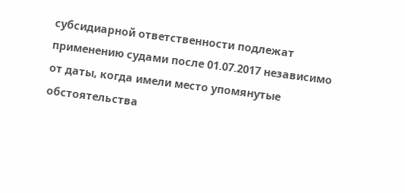субсидиарной ответственности подлежат применению судами после 01.07.2017 независимо от даты, когда имели место упомянутые обстоятельства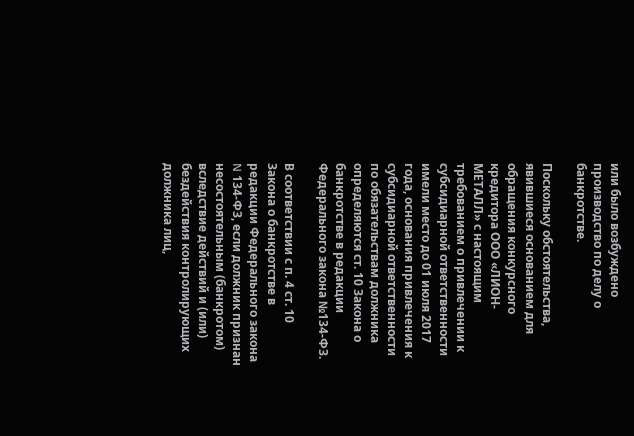или было возбуждено производство по делу о банкротстве.

Поскольку обстоятельства, явившиеся основанием для обращения конкурсного кредитора ООО «ЛИОН-МЕТАЛЛ» с настоящим требованием о привлечении к субсидиарной ответственности имели место до 01 июля 2017 года, основания привлечения к субсидиарной ответственности по обязательствам должника определяются ст. 10 Закона о банкротстве в редакции Федерального закона №134-ФЗ.

В соответствии с п. 4 ст. 10 Закона о банкротстве в редакции Федерального закона N 134-ФЗ, если должник признан несостоятельным (банкротом) вследствие действий и (или) бездействия контролирующих должника лиц,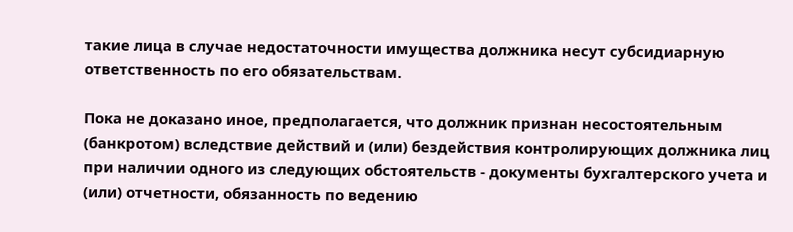такие лица в случае недостаточности имущества должника несут субсидиарную ответственность по его обязательствам.

Пока не доказано иное, предполагается, что должник признан несостоятельным (банкротом) вследствие действий и (или) бездействия контролирующих должника лиц при наличии одного из следующих обстоятельств - документы бухгалтерского учета и (или) отчетности, обязанность по ведению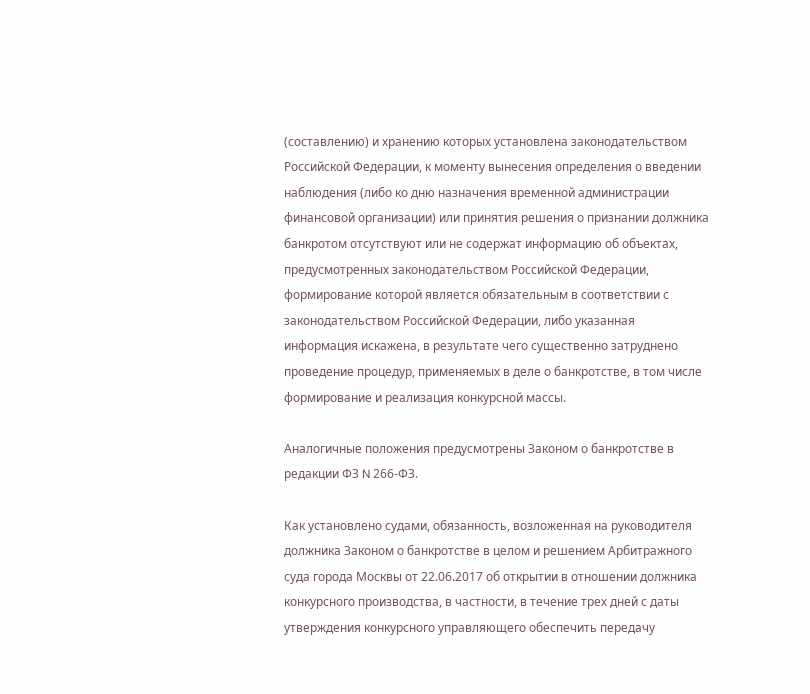(составлению) и хранению которых установлена законодательством Российской Федерации, к моменту вынесения определения о введении наблюдения (либо ко дню назначения временной администрации финансовой организации) или принятия решения о признании должника банкротом отсутствуют или не содержат информацию об объектах, предусмотренных законодательством Российской Федерации, формирование которой является обязательным в соответствии с законодательством Российской Федерации, либо указанная информация искажена, в результате чего существенно затруднено проведение процедур, применяемых в деле о банкротстве, в том числе формирование и реализация конкурсной массы.

Аналогичные положения предусмотрены Законом о банкротстве в редакции ФЗ N 266-ФЗ.

Как установлено судами, обязанность, возложенная на руководителя должника Законом о банкротстве в целом и решением Арбитражного суда города Москвы от 22.06.2017 об открытии в отношении должника конкурсного производства, в частности, в течение трех дней с даты утверждения конкурсного управляющего обеспечить передачу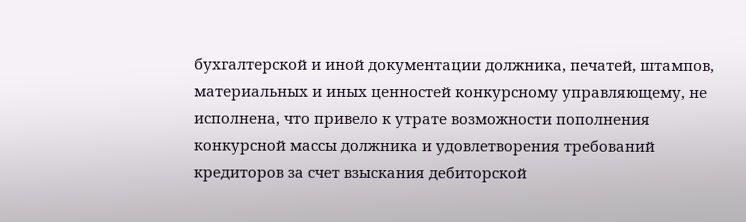бухгалтерской и иной документации должника, печатей, штампов, материальных и иных ценностей конкурсному управляющему, не исполнена, что привело к утрате возможности пополнения конкурсной массы должника и удовлетворения требований кредиторов за счет взыскания дебиторской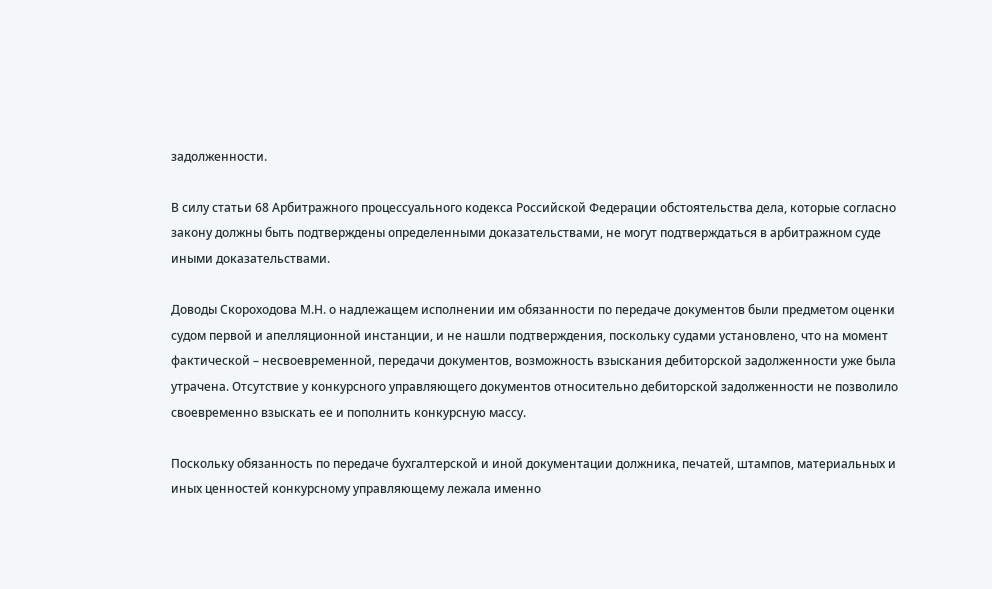задолженности.

В силу статьи 68 Арбитражного процессуального кодекса Российской Федерации обстоятельства дела, которые согласно закону должны быть подтверждены определенными доказательствами, не могут подтверждаться в арбитражном суде иными доказательствами.

Доводы Скороходова М.Н. о надлежащем исполнении им обязанности по передаче документов были предметом оценки судом первой и апелляционной инстанции, и не нашли подтверждения, поскольку судами установлено, что на момент фактической – несвоевременной, передачи документов, возможность взыскания дебиторской задолженности уже была утрачена. Отсутствие у конкурсного управляющего документов относительно дебиторской задолженности не позволило своевременно взыскать ее и пополнить конкурсную массу.

Поскольку обязанность по передаче бухгалтерской и иной документации должника, печатей, штампов, материальных и иных ценностей конкурсному управляющему лежала именно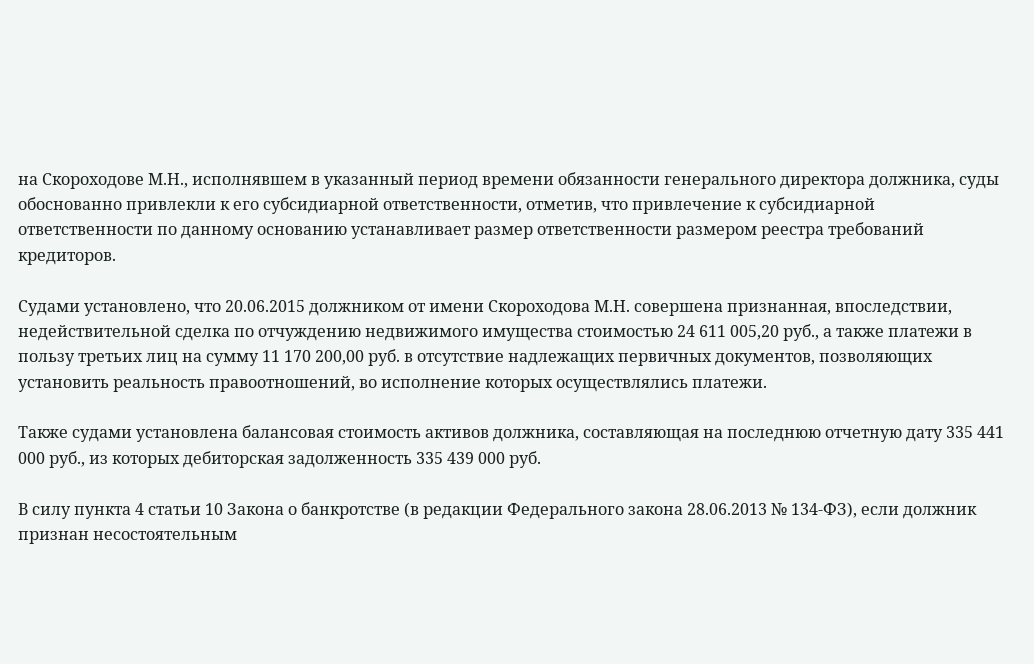на Скороходове М.Н., исполнявшем в указанный период времени обязанности генерального директора должника, суды обоснованно привлекли к его субсидиарной ответственности, отметив, что привлечение к субсидиарной ответственности по данному основанию устанавливает размер ответственности размером реестра требований кредиторов.

Судами установлено, что 20.06.2015 должником от имени Скороходова М.Н. совершена признанная, впоследствии, недействительной сделка по отчуждению недвижимого имущества стоимостью 24 611 005,20 руб., а также платежи в пользу третьих лиц на сумму 11 170 200,00 руб. в отсутствие надлежащих первичных документов, позволяющих установить реальность правоотношений, во исполнение которых осуществлялись платежи.

Также судами установлена балансовая стоимость активов должника, составляющая на последнюю отчетную дату 335 441 000 руб., из которых дебиторская задолженность 335 439 000 руб.

В силу пункта 4 статьи 10 Закона о банкротстве (в редакции Федерального закона 28.06.2013 № 134-ФЗ), если должник признан несостоятельным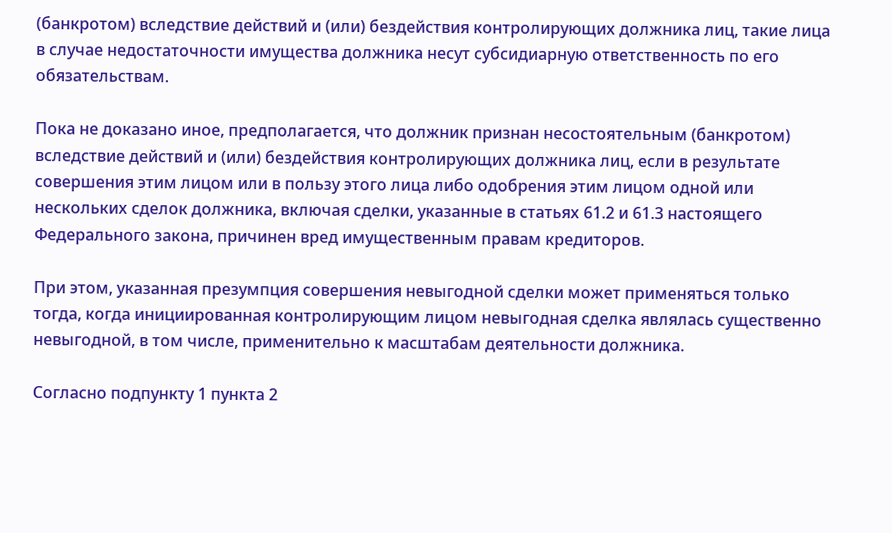(банкротом) вследствие действий и (или) бездействия контролирующих должника лиц, такие лица в случае недостаточности имущества должника несут субсидиарную ответственность по его обязательствам.

Пока не доказано иное, предполагается, что должник признан несостоятельным (банкротом) вследствие действий и (или) бездействия контролирующих должника лиц, если в результате совершения этим лицом или в пользу этого лица либо одобрения этим лицом одной или нескольких сделок должника, включая сделки, указанные в статьях 61.2 и 61.3 настоящего Федерального закона, причинен вред имущественным правам кредиторов.

При этом, указанная презумпция совершения невыгодной сделки может применяться только тогда, когда инициированная контролирующим лицом невыгодная сделка являлась существенно невыгодной, в том числе, применительно к масштабам деятельности должника.

Согласно подпункту 1 пункта 2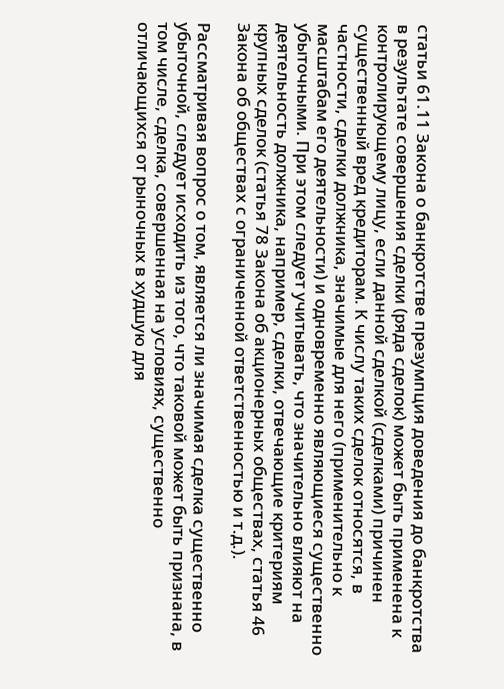статьи 61.11 Закона о банкротстве презумпция доведения до банкротства в результате совершения сделки (ряда сделок) может быть применена к контролирующему лицу, если данной сделкой (сделками) причинен существенный вред кредиторам. К числу таких сделок относятся, в частности, сделки должника, значимые для него (применительно к масштабам его деятельности) и одновременно являющиеся существенно убыточными. При этом следует учитывать, что значительно влияют на деятельность должника, например, сделки, отвечающие критериям крупных сделок (статья 78 Закона об акционерных обществах, статья 46 Закона об обществах с ограниченной ответственностью и т.д.).

Рассматривая вопрос о том, является ли значимая сделка существенно убыточной, следует исходить из того, что таковой может быть признана, в том числе, сделка, совершенная на условиях, существенно отличающихся от рыночных в худшую для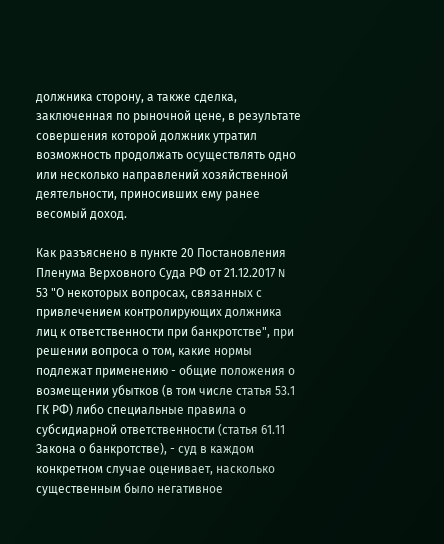должника сторону, а также сделка, заключенная по рыночной цене, в результате совершения которой должник утратил возможность продолжать осуществлять одно или несколько направлений хозяйственной деятельности, приносивших ему ранее весомый доход.

Как разъяснено в пункте 20 Постановления Пленума Верховного Суда РФ от 21.12.2017 N 53 "О некоторых вопросах, связанных с привлечением контролирующих должника лиц к ответственности при банкротстве", при решении вопроса о том, какие нормы подлежат применению - общие положения о возмещении убытков (в том числе статья 53.1 ГК РФ) либо специальные правила о субсидиарной ответственности (статья 61.11 Закона о банкротстве), - суд в каждом конкретном случае оценивает, насколько существенным было негативное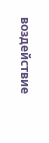воздействие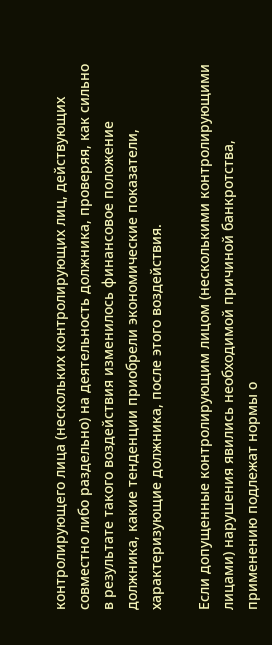контролирующего лица (нескольких контролирующих лиц, действующих совместно либо раздельно) на деятельность должника, проверяя, как сильно в результате такого воздействия изменилось финансовое положение должника, какие тенденции приобрели экономические показатели, характеризующие должника, после этого воздействия.

Если допущенные контролирующим лицом (несколькими контролирующими лицами) нарушения явились необходимой причиной банкротства, применению подлежат нормы о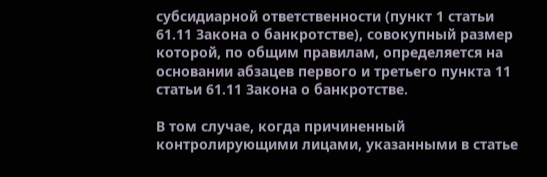субсидиарной ответственности (пункт 1 статьи 61.11 Закона о банкротстве), совокупный размер которой, по общим правилам, определяется на основании абзацев первого и третьего пункта 11 статьи 61.11 Закона о банкротстве.

В том случае, когда причиненный контролирующими лицами, указанными в статье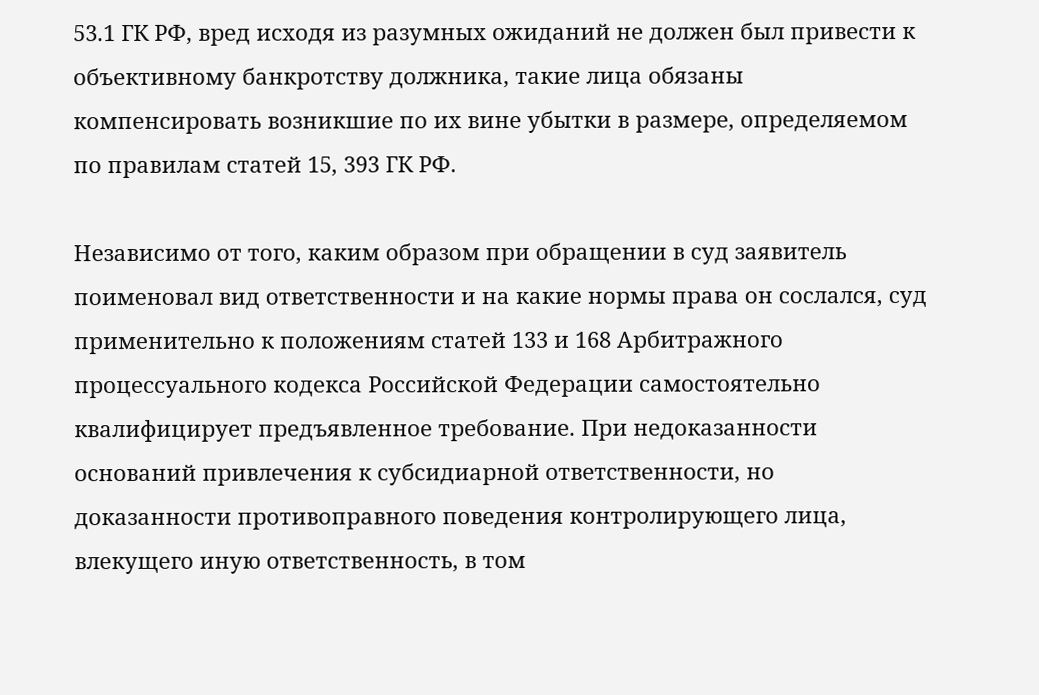53.1 ГК РФ, вред исходя из разумных ожиданий не должен был привести к объективному банкротству должника, такие лица обязаны компенсировать возникшие по их вине убытки в размере, определяемом по правилам статей 15, 393 ГК РФ.

Независимо от того, каким образом при обращении в суд заявитель поименовал вид ответственности и на какие нормы права он сослался, суд применительно к положениям статей 133 и 168 Арбитражного процессуального кодекса Российской Федерации самостоятельно квалифицирует предъявленное требование. При недоказанности оснований привлечения к субсидиарной ответственности, но доказанности противоправного поведения контролирующего лица, влекущего иную ответственность, в том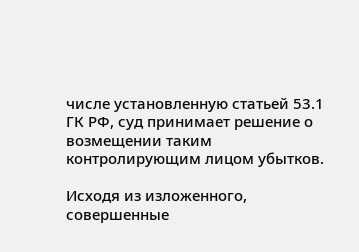числе установленную статьей 53.1 ГК РФ, суд принимает решение о возмещении таким контролирующим лицом убытков.

Исходя из изложенного, совершенные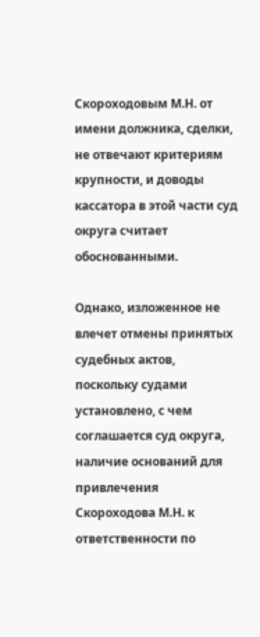Скороходовым М.Н. от имени должника, сделки, не отвечают критериям крупности, и доводы кассатора в этой части суд округа считает обоснованными.

Однако, изложенное не влечет отмены принятых судебных актов, поскольку судами установлено, с чем соглашается суд округа, наличие оснований для привлечения Скороходова М.Н. к ответственности по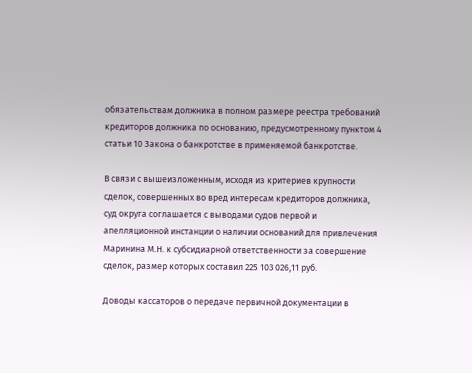обязательствам должника в полном размере реестра требований кредиторов должника по основанию, предусмотренному пунктом 4 статьи 10 Закона о банкротстве в применяемой банкротстве.

В связи с вышеизложенным, исходя из критериев крупности сделок, совершенных во вред интересам кредиторов должника, суд округа соглашается с выводами судов первой и апелляционной инстанции о наличии оснований для привлечения Маринина М.Н. к субсидиарной ответственности за совершение сделок, размер которых составил 225 103 026,11 руб.

Доводы кассаторов о передаче первичной документации в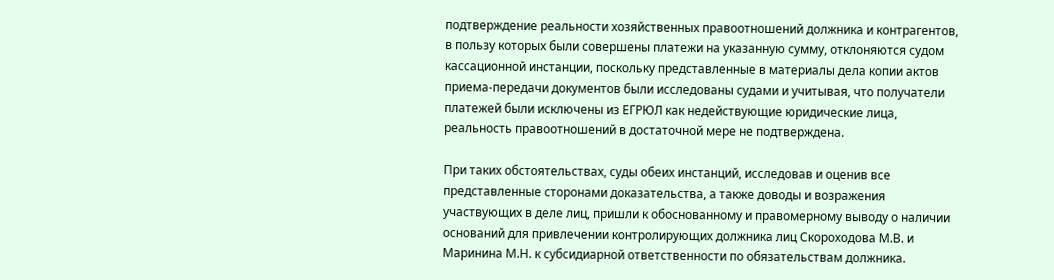подтверждение реальности хозяйственных правоотношений должника и контрагентов, в пользу которых были совершены платежи на указанную сумму, отклоняются судом кассационной инстанции, поскольку представленные в материалы дела копии актов приема-передачи документов были исследованы судами и учитывая, что получатели платежей были исключены из ЕГРЮЛ как недействующие юридические лица, реальность правоотношений в достаточной мере не подтверждена.

При таких обстоятельствах, суды обеих инстанций, исследовав и оценив все представленные сторонами доказательства, а также доводы и возражения участвующих в деле лиц, пришли к обоснованному и правомерному выводу о наличии оснований для привлечении контролирующих должника лиц Скороходова М.В. и Маринина М.Н. к субсидиарной ответственности по обязательствам должника.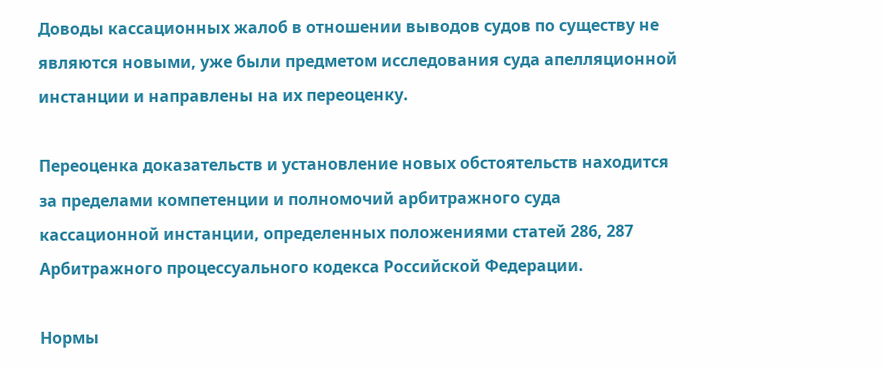Доводы кассационных жалоб в отношении выводов судов по существу не являются новыми, уже были предметом исследования суда апелляционной инстанции и направлены на их переоценку.

Переоценка доказательств и установление новых обстоятельств находится за пределами компетенции и полномочий арбитражного суда кассационной инстанции, определенных положениями статей 286, 287 Арбитражного процессуального кодекса Российской Федерации.

Нормы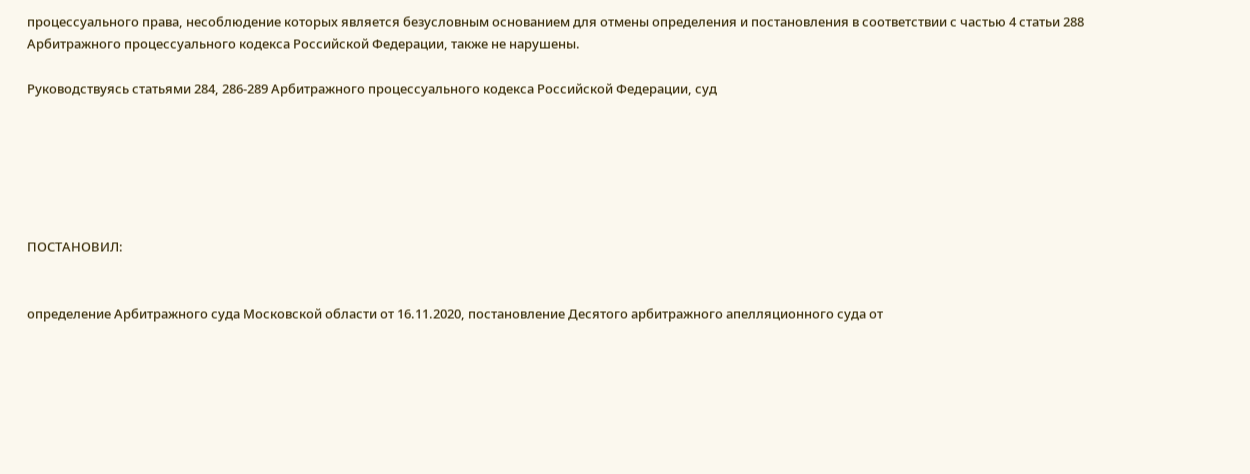процессуального права, несоблюдение которых является безусловным основанием для отмены определения и постановления в соответствии с частью 4 статьи 288 Арбитражного процессуального кодекса Российской Федерации, также не нарушены.

Руководствуясь статьями 284, 286-289 Арбитражного процессуального кодекса Российской Федерации, суд






ПОСТАНОВИЛ:


определение Арбитражного суда Московской области от 16.11.2020, постановление Десятого арбитражного апелляционного суда от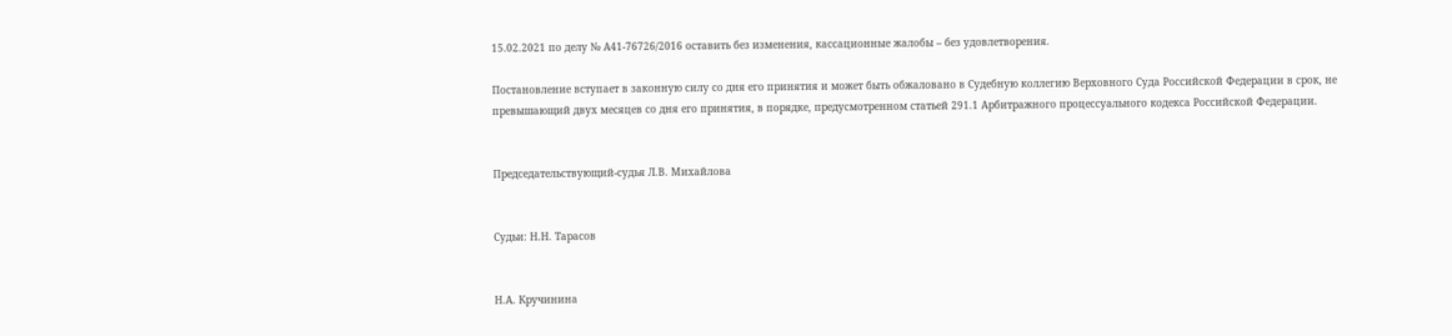15.02.2021 по делу № А41-76726/2016 оставить без изменения, кассационные жалобы – без удовлетворения.

Постановление вступает в законную силу со дня его принятия и может быть обжаловано в Судебную коллегию Верховного Суда Российской Федерации в срок, не превышающий двух месяцев со дня его принятия, в порядке, предусмотренном статьей 291.1 Арбитражного процессуального кодекса Российской Федерации.


Председательствующий-судья Л.В. Михайлова


Судьи: Н.Н. Тарасов


Н.А. Кручинина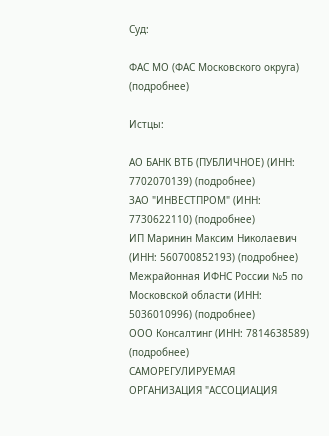Суд:

ФАС МО (ФАС Московского округа) (подробнее)

Истцы:

АО БАНК ВТБ (ПУБЛИЧНОЕ) (ИНН: 7702070139) (подробнее)
ЗАО "ИНВЕСТПРОМ" (ИНН: 7730622110) (подробнее)
ИП Маринин Максим Николаевич (ИНН: 560700852193) (подробнее)
Межрайонная ИФНС России №5 по Московской области (ИНН: 5036010996) (подробнее)
ООО Консалтинг (ИНН: 7814638589) (подробнее)
САМОРЕГУЛИРУЕМАЯ ОРГАНИЗАЦИЯ "АССОЦИАЦИЯ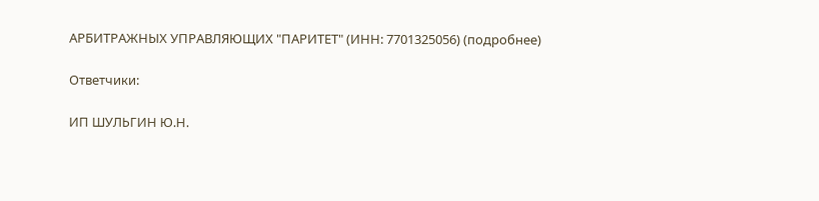АРБИТРАЖНЫХ УПРАВЛЯЮЩИХ "ПАРИТЕТ" (ИНН: 7701325056) (подробнее)

Ответчики:

ИП ШУЛЬГИН Ю.Н.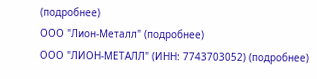(подробнее)
ООО "Лион-Металл" (подробнее)
ООО "ЛИОН-МЕТАЛЛ" (ИНН: 7743703052) (подробнее)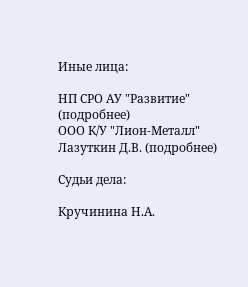Иные лица:

НП СРО АУ "Развитие" (подробнее)
ООО К/У "Лион-Металл" Лазуткин Д.В. (подробнее)

Судьи дела:

Кручинина Н.А.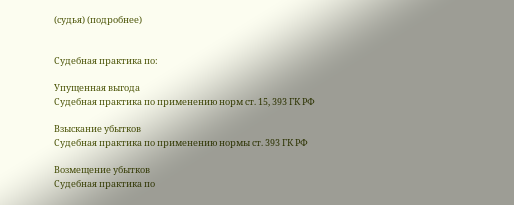(судья) (подробнее)


Судебная практика по:

Упущенная выгода
Судебная практика по применению норм ст. 15, 393 ГК РФ

Взыскание убытков
Судебная практика по применению нормы ст. 393 ГК РФ

Возмещение убытков
Судебная практика по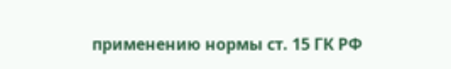применению нормы ст. 15 ГК РФ